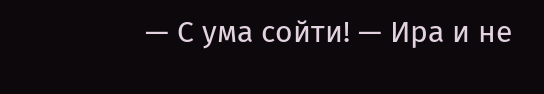— С ума сойти! — Ира и не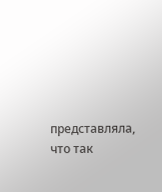представляла, что так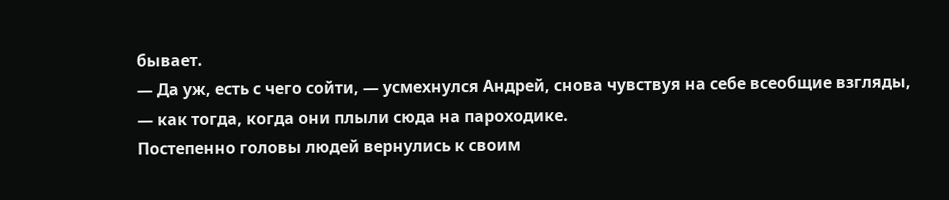бывает.
— Да уж, есть с чего сойти, — усмехнулся Андрей, снова чувствуя на себе всеобщие взгляды, — как тогда, когда они плыли сюда на пароходике.
Постепенно головы людей вернулись к своим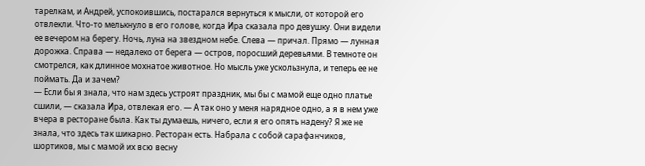тарелкам, и Андрей, успокоившись, постарался вернуться к мысли, от которой его отвлекли. Что-то мелькнуло в его голове, когда Ира сказала про девушку. Они видели ее вечером на берегу. Ночь, луна на звездном небе. Слева — причал. Прямо — лунная дорожка. Справа — недалеко от берега — остров, поросший деревьями. В темноте он смотрелся, как длинное мохнатое животное. Но мысль уже ускользнула, и теперь ее не поймать. Да и зачем?
— Если бы я знала, что нам здесь устроят праздник, мы бы с мамой еще одно платье сшили, — сказала Ира, отвлекая его. — А так оно у меня нарядное одно, а я в нем уже вчера в ресторане была. Как ты думаешь, ничего, если я его опять надену? Я же не знала, что здесь так шикарно. Ресторан есть. Набрала с собой сарафанчиков, шортиков, мы с мамой их всю весну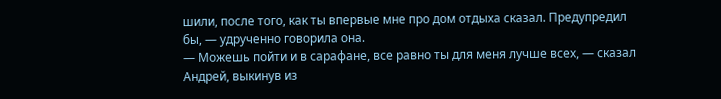шили, после того, как ты впервые мне про дом отдыха сказал. Предупредил бы, — удрученно говорила она.
— Можешь пойти и в сарафане, все равно ты для меня лучше всех, — сказал Андрей, выкинув из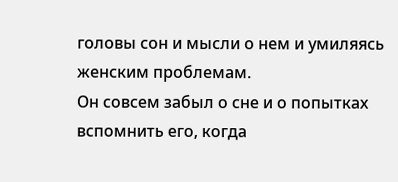головы сон и мысли о нем и умиляясь женским проблемам.
Он совсем забыл о сне и о попытках вспомнить его, когда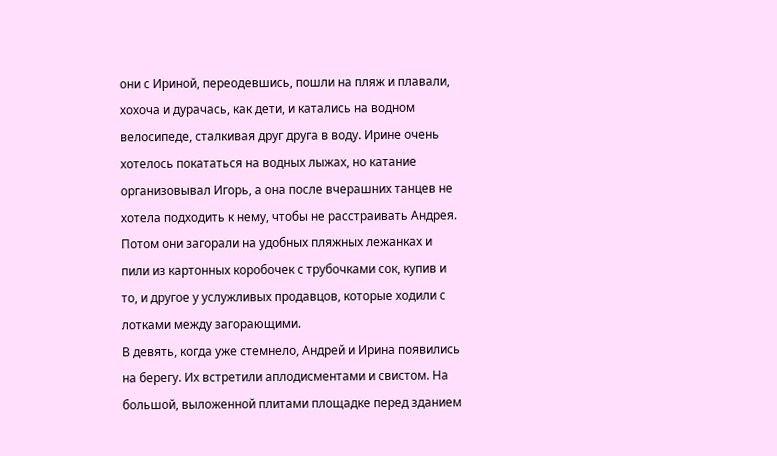они с Ириной, переодевшись, пошли на пляж и плавали, хохоча и дурачась, как дети, и катались на водном велосипеде, сталкивая друг друга в воду. Ирине очень хотелось покататься на водных лыжах, но катание организовывал Игорь, а она после вчерашних танцев не хотела подходить к нему, чтобы не расстраивать Андрея. Потом они загорали на удобных пляжных лежанках и пили из картонных коробочек с трубочками сок, купив и то, и другое у услужливых продавцов, которые ходили с лотками между загорающими.
В девять, когда уже стемнело, Андрей и Ирина появились на берегу. Их встретили аплодисментами и свистом. На большой, выложенной плитами площадке перед зданием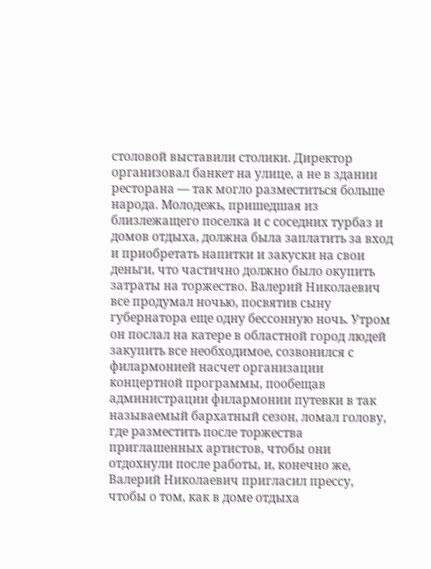столовой выставили столики. Директор организовал банкет на улице, а не в здании ресторана — так могло разместиться больше народа. Молодежь, пришедшая из близлежащего поселка и с соседних турбаз и домов отдыха, должна была заплатить за вход и приобретать напитки и закуски на свои деньги, что частично должно было окупить затраты на торжество. Валерий Николаевич все продумал ночью, посвятив сыну губернатора еще одну бессонную ночь. Утром он послал на катере в областной город людей закупить все необходимое, созвонился с филармонией насчет организации концертной программы, пообещав администрации филармонии путевки в так называемый бархатный сезон, ломал голову, где разместить после торжества приглашенных артистов, чтобы они отдохнули после работы, и, конечно же, Валерий Николаевич пригласил прессу, чтобы о том, как в доме отдыха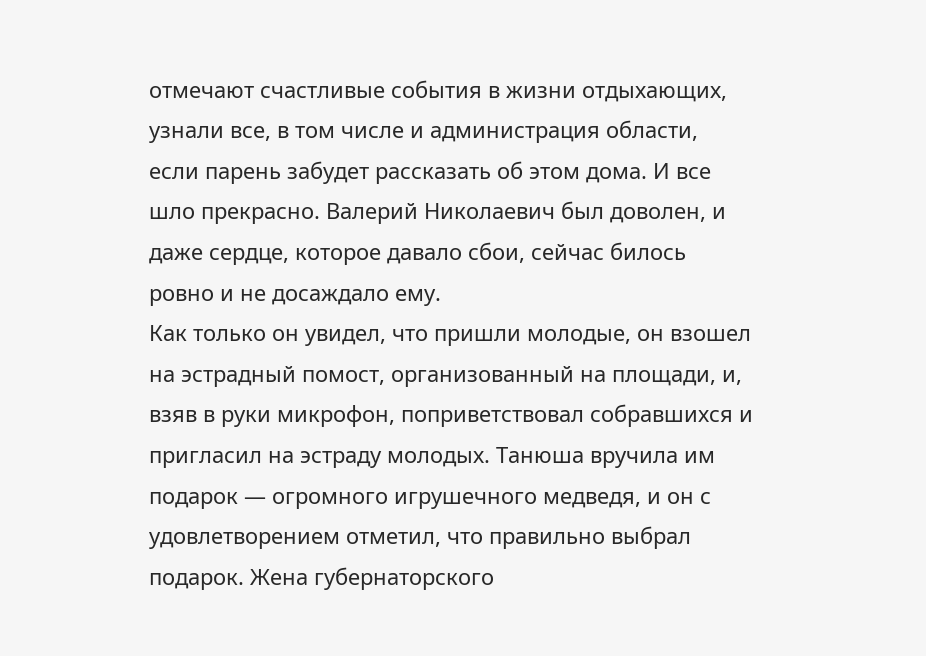отмечают счастливые события в жизни отдыхающих, узнали все, в том числе и администрация области, если парень забудет рассказать об этом дома. И все шло прекрасно. Валерий Николаевич был доволен, и даже сердце, которое давало сбои, сейчас билось ровно и не досаждало ему.
Как только он увидел, что пришли молодые, он взошел на эстрадный помост, организованный на площади, и, взяв в руки микрофон, поприветствовал собравшихся и пригласил на эстраду молодых. Танюша вручила им подарок — огромного игрушечного медведя, и он с удовлетворением отметил, что правильно выбрал подарок. Жена губернаторского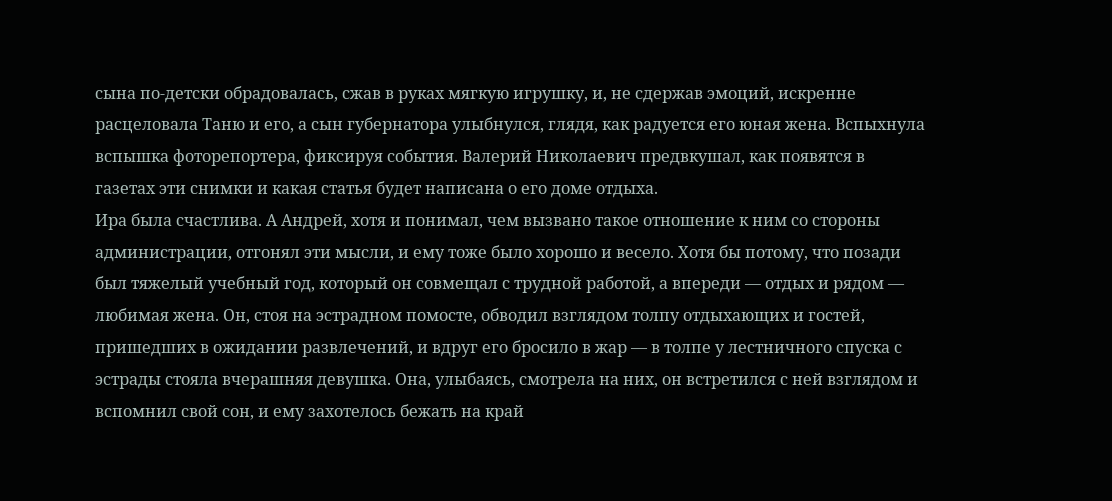сына по-детски обрадовалась, сжав в руках мягкую игрушку, и, не сдержав эмоций, искренне расцеловала Таню и его, а сын губернатора улыбнулся, глядя, как радуется его юная жена. Вспыхнула вспышка фоторепортера, фиксируя события. Валерий Николаевич предвкушал, как появятся в газетах эти снимки и какая статья будет написана о его доме отдыха.
Ира была счастлива. А Андрей, хотя и понимал, чем вызвано такое отношение к ним со стороны администрации, отгонял эти мысли, и ему тоже было хорошо и весело. Хотя бы потому, что позади был тяжелый учебный год, который он совмещал с трудной работой, а впереди — отдых и рядом — любимая жена. Он, стоя на эстрадном помосте, обводил взглядом толпу отдыхающих и гостей, пришедших в ожидании развлечений, и вдруг его бросило в жар — в толпе у лестничного спуска с эстрады стояла вчерашняя девушка. Она, улыбаясь, смотрела на них, он встретился с ней взглядом и вспомнил свой сон, и ему захотелось бежать на край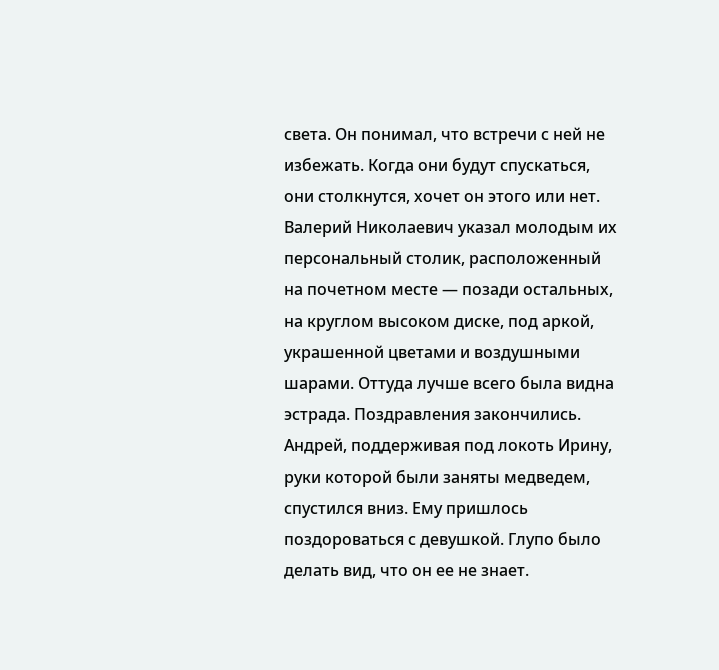света. Он понимал, что встречи с ней не избежать. Когда они будут спускаться, они столкнутся, хочет он этого или нет. Валерий Николаевич указал молодым их персональный столик, расположенный на почетном месте — позади остальных, на круглом высоком диске, под аркой, украшенной цветами и воздушными шарами. Оттуда лучше всего была видна эстрада. Поздравления закончились. Андрей, поддерживая под локоть Ирину, руки которой были заняты медведем, спустился вниз. Ему пришлось поздороваться с девушкой. Глупо было делать вид, что он ее не знает.